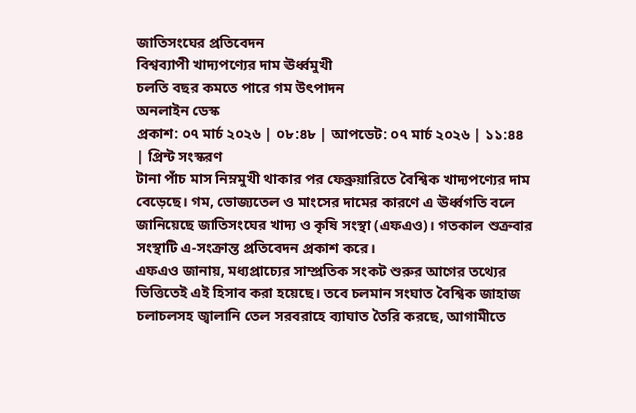জাতিসংঘের প্রতিবেদন
বিশ্বব্যাপী খাদ্যপণ্যের দাম ঊর্ধ্বমুখী
চলতি বছর কমতে পারে গম উৎপাদন
অনলাইন ডেস্ক
প্রকাশ: ০৭ মার্চ ২০২৬ | ০৮:৪৮ | আপডেট: ০৭ মার্চ ২০২৬ | ১১:৪৪
| প্রিন্ট সংস্করণ
টানা পাঁচ মাস নিম্নমুখী থাকার পর ফেব্রুয়ারিতে বৈশ্বিক খাদ্যপণ্যের দাম বেড়েছে। গম, ভোজ্যতেল ও মাংসের দামের কারণে এ ঊর্ধ্বগতি বলে জানিয়েছে জাতিসংঘের খাদ্য ও কৃষি সংস্থা (এফএও)। গতকাল শুক্রবার সংস্থাটি এ-সংক্রান্ত প্রতিবেদন প্রকাশ করে।
এফএও জানায়, মধ্যপ্রাচ্যের সাম্প্রতিক সংকট শুরুর আগের তথ্যের ভিত্তিতেই এই হিসাব করা হয়েছে। তবে চলমান সংঘাত বৈশ্বিক জাহাজ চলাচলসহ জ্বালানি তেল সরবরাহে ব্যাঘাত তৈরি করছে, আগামীতে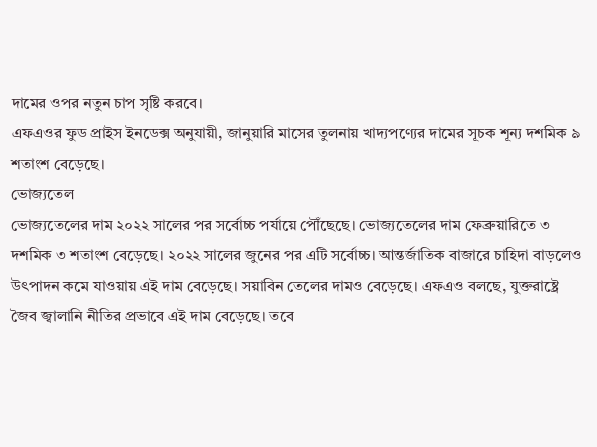দামের ওপর নতুন চাপ সৃষ্টি করবে।
এফএওর ফুড প্রাইস ইনডেক্স অনুযায়ী, জানুয়ারি মাসের তুলনায় খাদ্যপণ্যের দামের সূচক শূন্য দশমিক ৯ শতাংশ বেড়েছে।
ভোজ্যতেল
ভোজ্যতেলের দাম ২০২২ সালের পর সর্বোচ্চ পর্যায়ে পৌঁছেছে। ভোজ্যতেলের দাম ফেব্রুয়ারিতে ৩ দশমিক ৩ শতাংশ বেড়েছে। ২০২২ সালের জুনের পর এটি সর্বোচ্চ। আন্তর্জাতিক বাজারে চাহিদা বাড়লেও উৎপাদন কমে যাওয়ায় এই দাম বেড়েছে। সয়াবিন তেলের দামও বেড়েছে। এফএও বলছে, যুক্তরাষ্ট্রে জৈব জ্বালানি নীতির প্রভাবে এই দাম বেড়েছে। তবে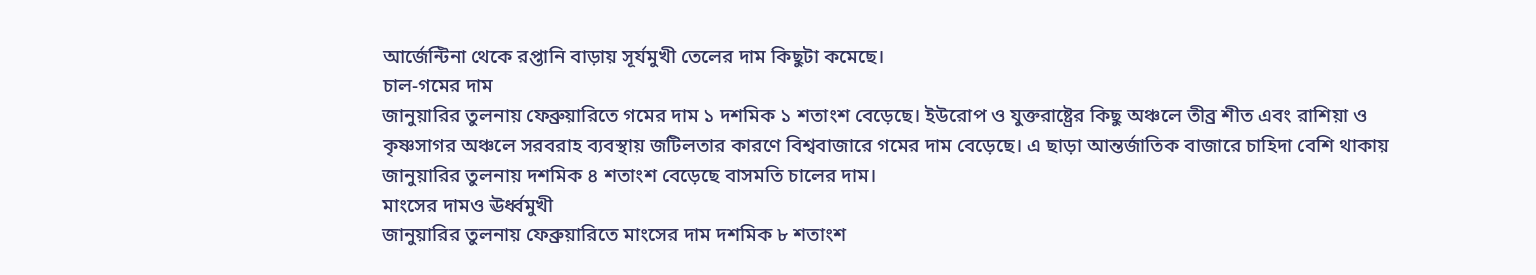আর্জেন্টিনা থেকে রপ্তানি বাড়ায় সূর্যমুখী তেলের দাম কিছুটা কমেছে।
চাল-গমের দাম
জানুয়ারির তুলনায় ফেব্রুয়ারিতে গমের দাম ১ দশমিক ১ শতাংশ বেড়েছে। ইউরোপ ও যুক্তরাষ্ট্রের কিছু অঞ্চলে তীব্র শীত এবং রাশিয়া ও কৃষ্ণসাগর অঞ্চলে সরবরাহ ব্যবস্থায় জটিলতার কারণে বিশ্ববাজারে গমের দাম বেড়েছে। এ ছাড়া আন্তর্জাতিক বাজারে চাহিদা বেশি থাকায় জানুয়ারির তুলনায় দশমিক ৪ শতাংশ বেড়েছে বাসমতি চালের দাম।
মাংসের দামও ঊর্ধ্বমুখী
জানুয়ারির তুলনায় ফেব্রুয়ারিতে মাংসের দাম দশমিক ৮ শতাংশ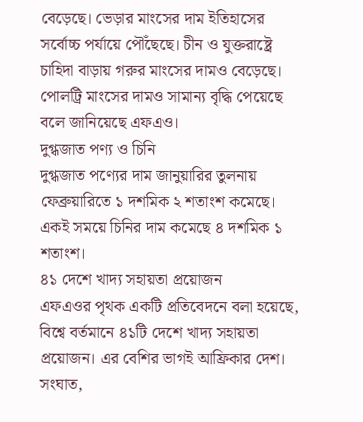বেড়েছে। ভেড়ার মাংসের দাম ইতিহাসের সর্বোচ্চ পর্যায়ে পৌঁছেছে। চীন ও যুক্তরাষ্ট্রে চাহিদা বাড়ায় গরুর মাংসের দামও বেড়েছে। পোলট্রি মাংসের দামও সামান্য বৃদ্ধি পেয়েছে বলে জানিয়েছে এফএও।
দুগ্ধজাত পণ্য ও চিনি
দুগ্ধজাত পণ্যের দাম জানুয়ারির তুলনায় ফেব্রুয়ারিতে ১ দশমিক ২ শতাংশ কমেছে। একই সময়ে চিনির দাম কমেছে ৪ দশমিক ১ শতাংশ।
৪১ দেশে খাদ্য সহায়তা প্রয়োজন
এফএওর পৃথক একটি প্রতিবেদনে বলা হয়েছে, বিশ্বে বর্তমানে ৪১টি দেশে খাদ্য সহায়তা প্রয়োজন। এর বেশির ভাগই আফ্রিকার দেশ। সংঘাত,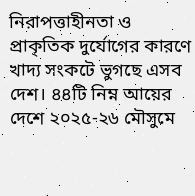নিরাপত্তাহীনতা ও প্রাকৃতিক দুর্যোগের কারণে খাদ্য সংকটে ভুগছে এসব দেশ। ৪৪টি নিম্ন আয়ের দেশে ২০২৫-২৬ মৌসুমে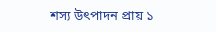শস্য উৎপাদন প্রায় ১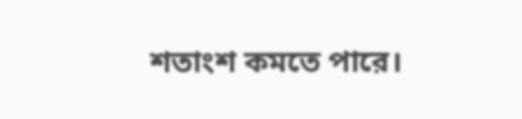শতাংশ কমতে পারে।